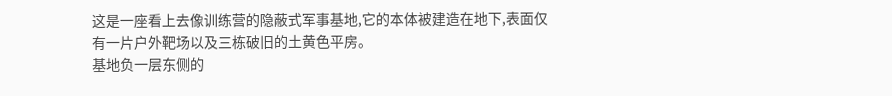这是一座看上去像训练营的隐蔽式军事基地,它的本体被建造在地下,表面仅有一片户外靶场以及三栋破旧的土黄色平房。
基地负一层东侧的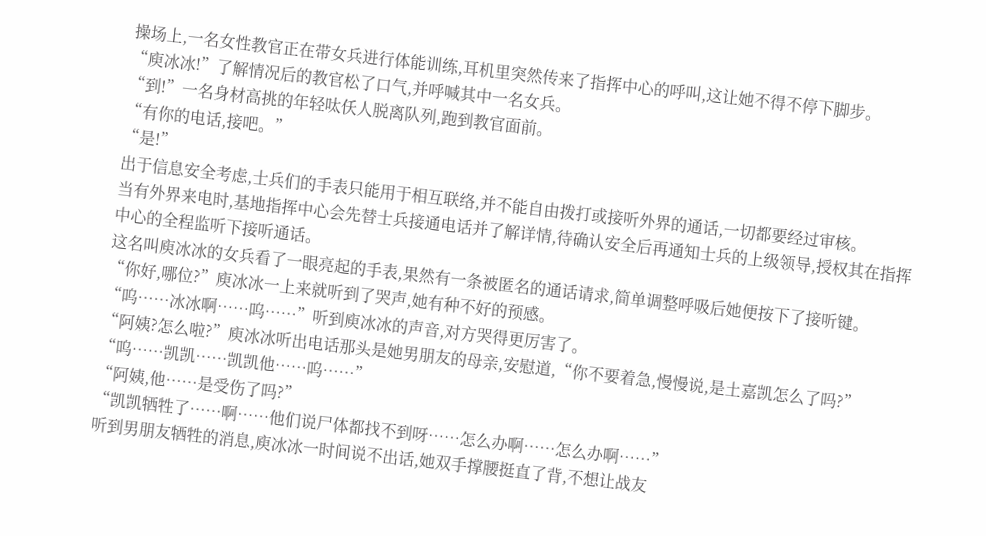操场上,一名女性教官正在带女兵进行体能训练,耳机里突然传来了指挥中心的呼叫,这让她不得不停下脚步。
“庾冰冰!”了解情况后的教官松了口气,并呼喊其中一名女兵。
“到!”一名身材高挑的年轻呔仸人脱离队列,跑到教官面前。
“有你的电话,接吧。”
“是!”
出于信息安全考虑,士兵们的手表只能用于相互联络,并不能自由拨打或接听外界的通话,一切都要经过审核。
当有外界来电时,基地指挥中心会先替士兵接通电话并了解详情,待确认安全后再通知士兵的上级领导,授权其在指挥中心的全程监听下接听通话。
这名叫庾冰冰的女兵看了一眼亮起的手表,果然有一条被匿名的通话请求,简单调整呼吸后她便按下了接听键。
“你好,哪位?”庾冰冰一上来就听到了哭声,她有种不好的预感。
“呜……冰冰啊……呜……”听到庾冰冰的声音,对方哭得更厉害了。
“阿姨?怎么啦?”庾冰冰听出电话那头是她男朋友的母亲,安慰道,“你不要着急,慢慢说,是土嘉凯怎么了吗?”
“呜……凯凯……凯凯他……呜……”
“阿姨,他……是受伤了吗?”
“凯凯牺牲了……啊……他们说尸体都找不到呀……怎么办啊……怎么办啊……”
听到男朋友牺牲的消息,庾冰冰一时间说不出话,她双手撑腰挺直了背,不想让战友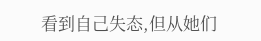看到自己失态,但从她们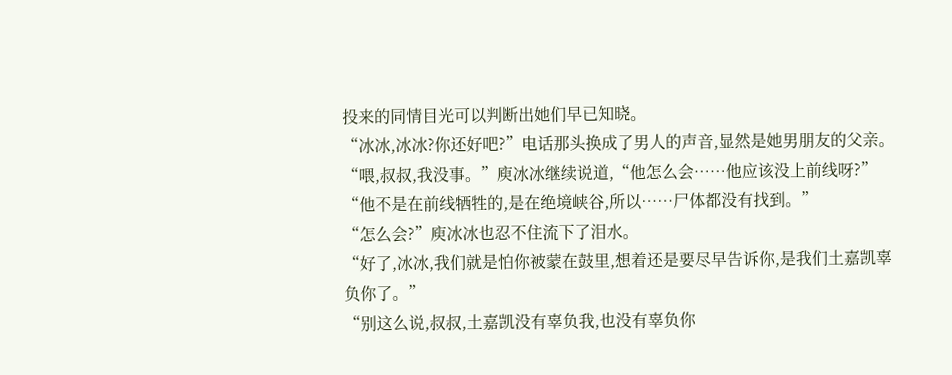投来的同情目光可以判断出她们早已知晓。
“冰冰,冰冰?你还好吧?”电话那头换成了男人的声音,显然是她男朋友的父亲。
“喂,叔叔,我没事。”庾冰冰继续说道,“他怎么会……他应该没上前线呀?”
“他不是在前线牺牲的,是在绝境峡谷,所以……尸体都没有找到。”
“怎么会?”庾冰冰也忍不住流下了泪水。
“好了,冰冰,我们就是怕你被蒙在鼓里,想着还是要尽早告诉你,是我们土嘉凯辜负你了。”
“别这么说,叔叔,土嘉凯没有辜负我,也没有辜负你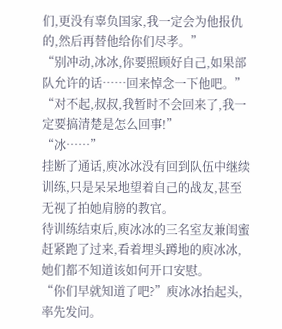们,更没有辜负国家,我一定会为他报仇的,然后再替他给你们尽孝。”
“别冲动,冰冰,你要照顾好自己,如果部队允许的话……回来悼念一下他吧。”
“对不起,叔叔,我暂时不会回来了,我一定要搞清楚是怎么回事!”
“冰……”
挂断了通话,庾冰冰没有回到队伍中继续训练,只是呆呆地望着自己的战友,甚至无视了拍她肩膀的教官。
待训练结束后,庾冰冰的三名室友兼闺蜜赶紧跑了过来,看着埋头蹲地的庾冰冰,她们都不知道该如何开口安慰。
“你们早就知道了吧?”庾冰冰抬起头,率先发问。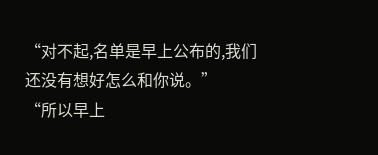“对不起,名单是早上公布的,我们还没有想好怎么和你说。”
“所以早上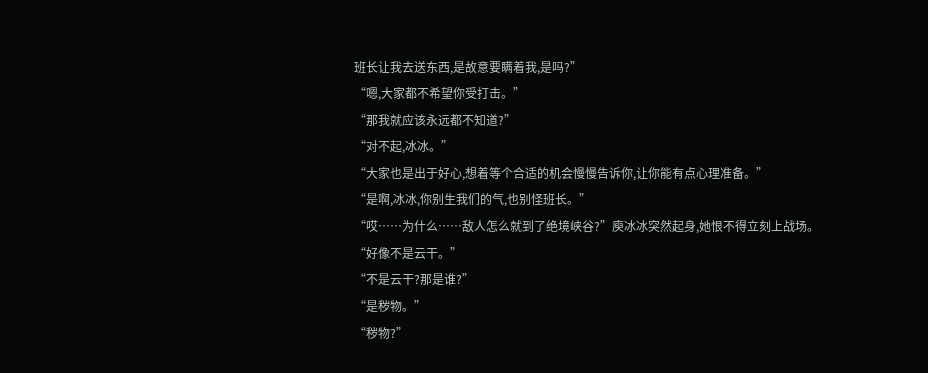班长让我去送东西,是故意要瞒着我,是吗?”
“嗯,大家都不希望你受打击。”
“那我就应该永远都不知道?”
“对不起,冰冰。”
“大家也是出于好心,想着等个合适的机会慢慢告诉你,让你能有点心理准备。”
“是啊,冰冰,你别生我们的气,也别怪班长。”
“哎……为什么……敌人怎么就到了绝境峡谷?”庾冰冰突然起身,她恨不得立刻上战场。
“好像不是云干。”
“不是云干?那是谁?”
“是秽物。”
“秽物?”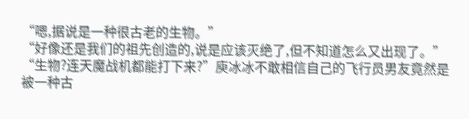“嗯,据说是一种很古老的生物。”
“好像还是我们的祖先创造的,说是应该灭绝了,但不知道怎么又出现了。”
“生物?连天魔战机都能打下来?”庾冰冰不敢相信自己的飞行员男友竟然是被一种古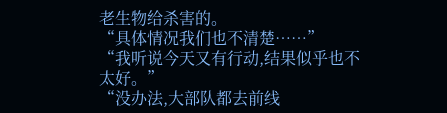老生物给杀害的。
“具体情况我们也不清楚……”
“我听说今天又有行动,结果似乎也不太好。”
“没办法,大部队都去前线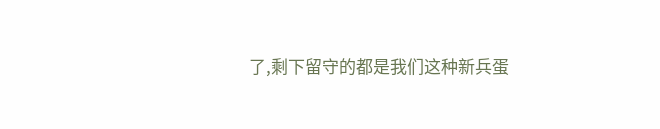了,剩下留守的都是我们这种新兵蛋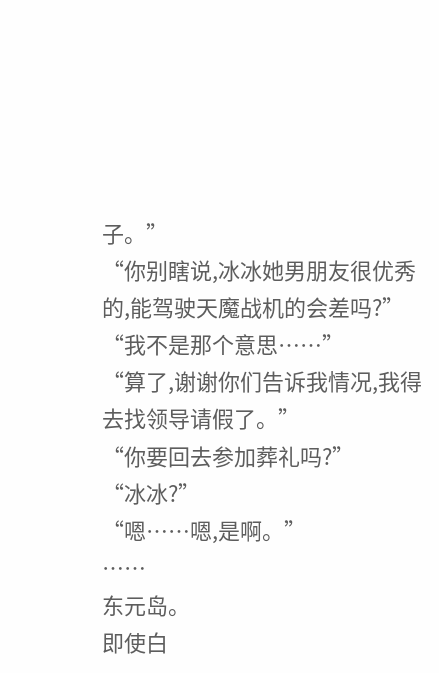子。”
“你别瞎说,冰冰她男朋友很优秀的,能驾驶天魔战机的会差吗?”
“我不是那个意思……”
“算了,谢谢你们告诉我情况,我得去找领导请假了。”
“你要回去参加葬礼吗?”
“冰冰?”
“嗯……嗯,是啊。”
……
东元岛。
即使白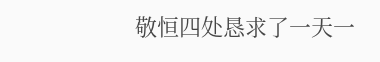敬恒四处恳求了一天一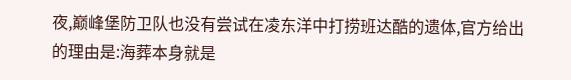夜,巅峰堡防卫队也没有尝试在凌东洋中打捞班达酷的遗体,官方给出的理由是:海葬本身就是